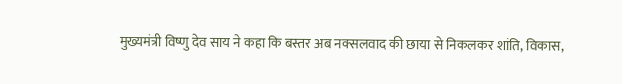मुख्यमंत्री विष्णु देव साय ने कहा कि बस्तर अब नक्सलवाद की छाया से निकलकर शांति, विकास,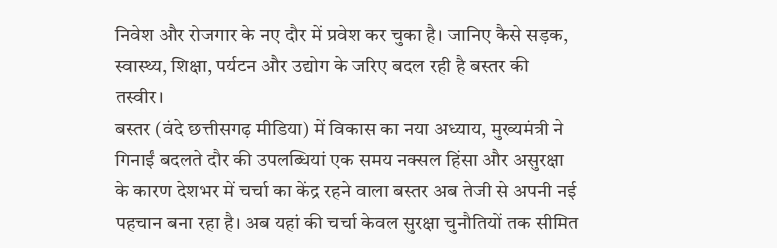निवेश और रोजगार के नए दौर में प्रवेश कर चुका है। जानिए कैसे सड़क, स्वास्थ्य, शिक्षा, पर्यटन और उद्योग के जरिए बदल रही है बस्तर की तस्वीर।
बस्तर (वंदे छत्तीसगढ़ मीडिया) में विकास का नया अध्याय, मुख्यमंत्री ने गिनाईं बदलते दौर की उपलब्धियां एक समय नक्सल हिंसा और असुरक्षा के कारण देशभर में चर्चा का केंद्र रहने वाला बस्तर अब तेजी से अपनी नई पहचान बना रहा है। अब यहां की चर्चा केवल सुरक्षा चुनौतियों तक सीमित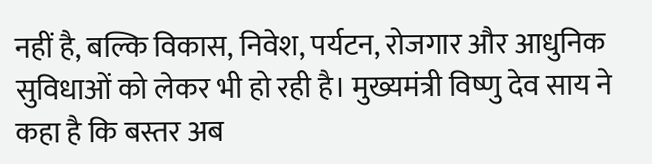नहीं है, बल्कि विकास, निवेश, पर्यटन, रोजगार और आधुनिक सुविधाओं को लेकर भी हो रही है। मुख्यमंत्री विष्णु देव साय ने कहा है कि बस्तर अब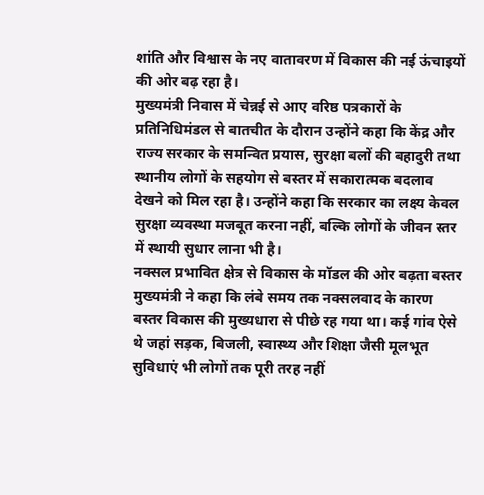शांति और विश्वास के नए वातावरण में विकास की नई ऊंचाइयों की ओर बढ़ रहा है।
मुख्यमंत्री निवास में चेन्नई से आए वरिष्ठ पत्रकारों के प्रतिनिधिमंडल से बातचीत के दौरान उन्होंने कहा कि केंद्र और राज्य सरकार के समन्वित प्रयास, सुरक्षा बलों की बहादुरी तथा स्थानीय लोगों के सहयोग से बस्तर में सकारात्मक बदलाव देखने को मिल रहा है। उन्होंने कहा कि सरकार का लक्ष्य केवल सुरक्षा व्यवस्था मजबूत करना नहीं, बल्कि लोगों के जीवन स्तर में स्थायी सुधार लाना भी है।
नक्सल प्रभावित क्षेत्र से विकास के मॉडल की ओर बढ़ता बस्तर
मुख्यमंत्री ने कहा कि लंबे समय तक नक्सलवाद के कारण बस्तर विकास की मुख्यधारा से पीछे रह गया था। कई गांव ऐसे थे जहां सड़क, बिजली, स्वास्थ्य और शिक्षा जैसी मूलभूत सुविधाएं भी लोगों तक पूरी तरह नहीं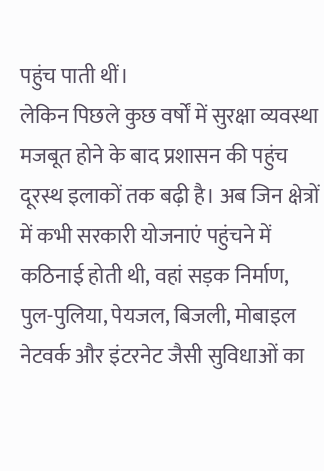पहुंच पाती थीं।
लेकिन पिछले कुछ वर्षों में सुरक्षा व्यवस्था मजबूत होने के बाद प्रशासन की पहुंच दूरस्थ इलाकों तक बढ़ी है। अब जिन क्षेत्रों में कभी सरकारी योजनाएं पहुंचने में कठिनाई होती थी, वहां सड़क निर्माण, पुल-पुलिया, पेयजल, बिजली, मोबाइल नेटवर्क और इंटरनेट जैसी सुविधाओं का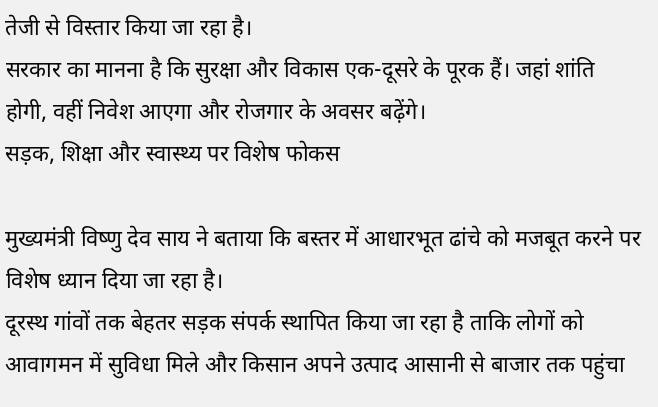तेजी से विस्तार किया जा रहा है।
सरकार का मानना है कि सुरक्षा और विकास एक-दूसरे के पूरक हैं। जहां शांति होगी, वहीं निवेश आएगा और रोजगार के अवसर बढ़ेंगे।
सड़क, शिक्षा और स्वास्थ्य पर विशेष फोकस

मुख्यमंत्री विष्णु देव साय ने बताया कि बस्तर में आधारभूत ढांचे को मजबूत करने पर विशेष ध्यान दिया जा रहा है।
दूरस्थ गांवों तक बेहतर सड़क संपर्क स्थापित किया जा रहा है ताकि लोगों को आवागमन में सुविधा मिले और किसान अपने उत्पाद आसानी से बाजार तक पहुंचा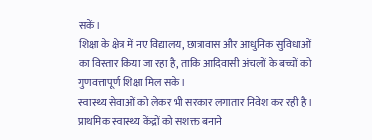सकें।
शिक्षा के क्षेत्र में नए विद्यालय, छात्रावास और आधुनिक सुविधाओं का विस्तार किया जा रहा है, ताकि आदिवासी अंचलों के बच्चों को गुणवत्तापूर्ण शिक्षा मिल सके।
स्वास्थ्य सेवाओं को लेकर भी सरकार लगातार निवेश कर रही है। प्राथमिक स्वास्थ्य केंद्रों को सशक्त बनाने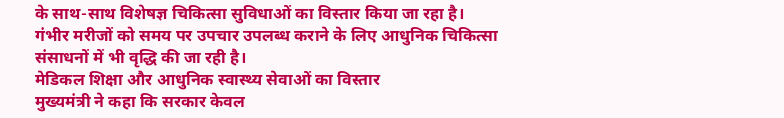के साथ-साथ विशेषज्ञ चिकित्सा सुविधाओं का विस्तार किया जा रहा है। गंभीर मरीजों को समय पर उपचार उपलब्ध कराने के लिए आधुनिक चिकित्सा संसाधनों में भी वृद्धि की जा रही है।
मेडिकल शिक्षा और आधुनिक स्वास्थ्य सेवाओं का विस्तार
मुख्यमंत्री ने कहा कि सरकार केवल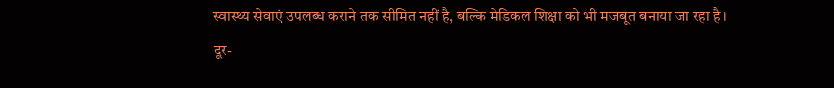स्वास्थ्य सेवाएं उपलब्ध कराने तक सीमित नहीं है, बल्कि मेडिकल शिक्षा को भी मजबूत बनाया जा रहा है।
दूर-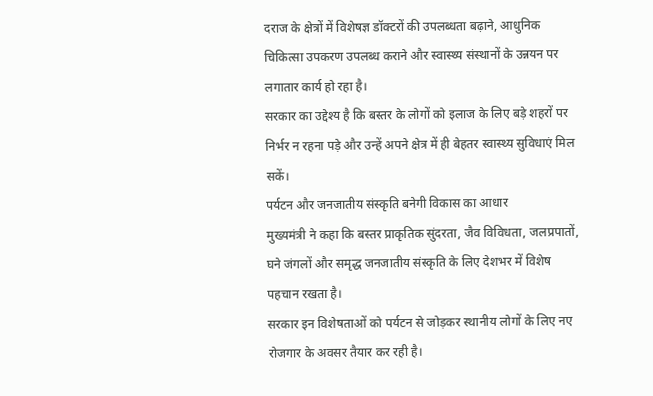दराज के क्षेत्रों में विशेषज्ञ डॉक्टरों की उपलब्धता बढ़ाने, आधुनिक चिकित्सा उपकरण उपलब्ध कराने और स्वास्थ्य संस्थानों के उन्नयन पर लगातार कार्य हो रहा है।
सरकार का उद्देश्य है कि बस्तर के लोगों को इलाज के लिए बड़े शहरों पर निर्भर न रहना पड़े और उन्हें अपने क्षेत्र में ही बेहतर स्वास्थ्य सुविधाएं मिल सकें।
पर्यटन और जनजातीय संस्कृति बनेगी विकास का आधार
मुख्यमंत्री ने कहा कि बस्तर प्राकृतिक सुंदरता, जैव विविधता, जलप्रपातों, घने जंगलों और समृद्ध जनजातीय संस्कृति के लिए देशभर में विशेष पहचान रखता है।
सरकार इन विशेषताओं को पर्यटन से जोड़कर स्थानीय लोगों के लिए नए रोजगार के अवसर तैयार कर रही है।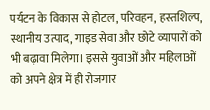पर्यटन के विकास से होटल, परिवहन, हस्तशिल्प, स्थानीय उत्पाद, गाइड सेवा और छोटे व्यापारों को भी बढ़ावा मिलेगा। इससे युवाओं और महिलाओं को अपने क्षेत्र में ही रोजगार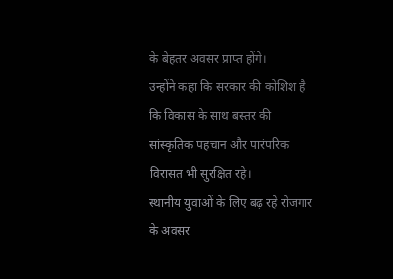के बेहतर अवसर प्राप्त होंगे।
उन्होंने कहा कि सरकार की कोशिश है कि विकास के साथ बस्तर की सांस्कृतिक पहचान और पारंपरिक विरासत भी सुरक्षित रहे।
स्थानीय युवाओं के लिए बढ़ रहे रोजगार के अवसर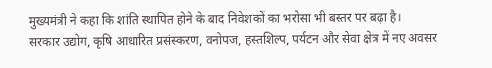मुख्यमंत्री ने कहा कि शांति स्थापित होने के बाद निवेशकों का भरोसा भी बस्तर पर बढ़ा है।
सरकार उद्योग, कृषि आधारित प्रसंस्करण, वनोपज, हस्तशिल्प, पर्यटन और सेवा क्षेत्र में नए अवसर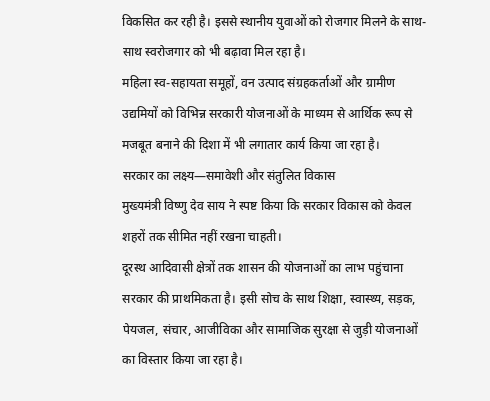विकसित कर रही है। इससे स्थानीय युवाओं को रोजगार मिलने के साथ-साथ स्वरोजगार को भी बढ़ावा मिल रहा है।
महिला स्व-सहायता समूहों, वन उत्पाद संग्रहकर्ताओं और ग्रामीण उद्यमियों को विभिन्न सरकारी योजनाओं के माध्यम से आर्थिक रूप से मजबूत बनाने की दिशा में भी लगातार कार्य किया जा रहा है।
सरकार का लक्ष्य—समावेशी और संतुलित विकास
मुख्यमंत्री विष्णु देव साय ने स्पष्ट किया कि सरकार विकास को केवल शहरों तक सीमित नहीं रखना चाहती।
दूरस्थ आदिवासी क्षेत्रों तक शासन की योजनाओं का लाभ पहुंचाना सरकार की प्राथमिकता है। इसी सोच के साथ शिक्षा, स्वास्थ्य, सड़क, पेयजल, संचार, आजीविका और सामाजिक सुरक्षा से जुड़ी योजनाओं का विस्तार किया जा रहा है।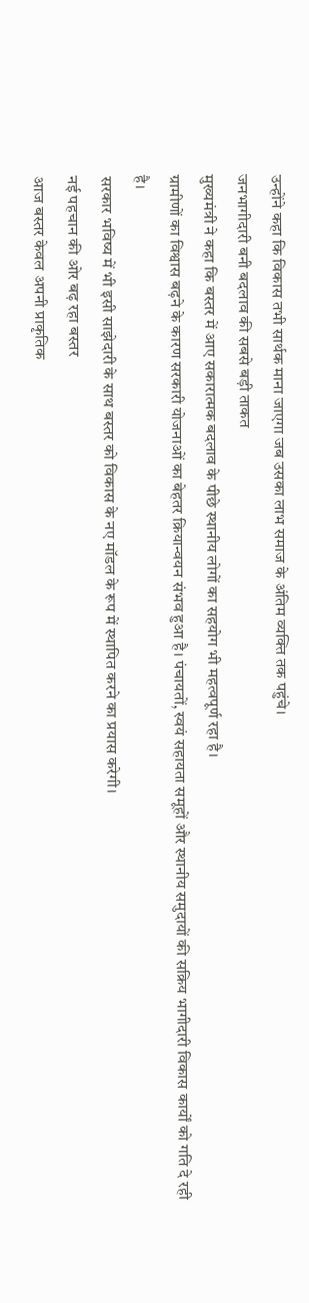उन्होंने कहा कि विकास तभी सार्थक माना जाएगा जब उसका लाभ समाज के अंतिम व्यक्ति तक पहुंचे।
जनभागीदारी बनी बदलाव की सबसे बड़ी ताकत
मुख्यमंत्री ने कहा कि बस्तर में आए सकारात्मक बदलाव के पीछे स्थानीय लोगों का सहयोग भी महत्वपूर्ण रहा है।
ग्रामीणों का विश्वास बढ़ने के कारण सरकारी योजनाओं का बेहतर क्रियान्वयन संभव हुआ है। पंचायतों, स्वयं सहायता समूहों और स्थानीय समुदायों की सक्रिय भागीदारी विकास कार्यों को गति दे रही है।
सरकार भविष्य में भी इसी साझेदारी के साथ बस्तर को विकास के नए मॉडल के रूप में स्थापित करने का प्रयास करेगी।
नई पहचान की ओर बढ़ रहा बस्तर
आज बस्तर केवल अपनी प्राकृतिक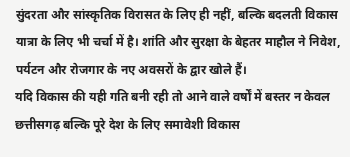सुंदरता और सांस्कृतिक विरासत के लिए ही नहीं, बल्कि बदलती विकास यात्रा के लिए भी चर्चा में है। शांति और सुरक्षा के बेहतर माहौल ने निवेश, पर्यटन और रोजगार के नए अवसरों के द्वार खोले हैं।
यदि विकास की यही गति बनी रही तो आने वाले वर्षों में बस्तर न केवल छत्तीसगढ़ बल्कि पूरे देश के लिए समावेशी विकास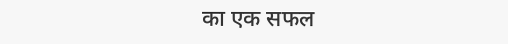का एक सफल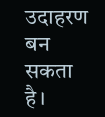उदाहरण बन सकता है।